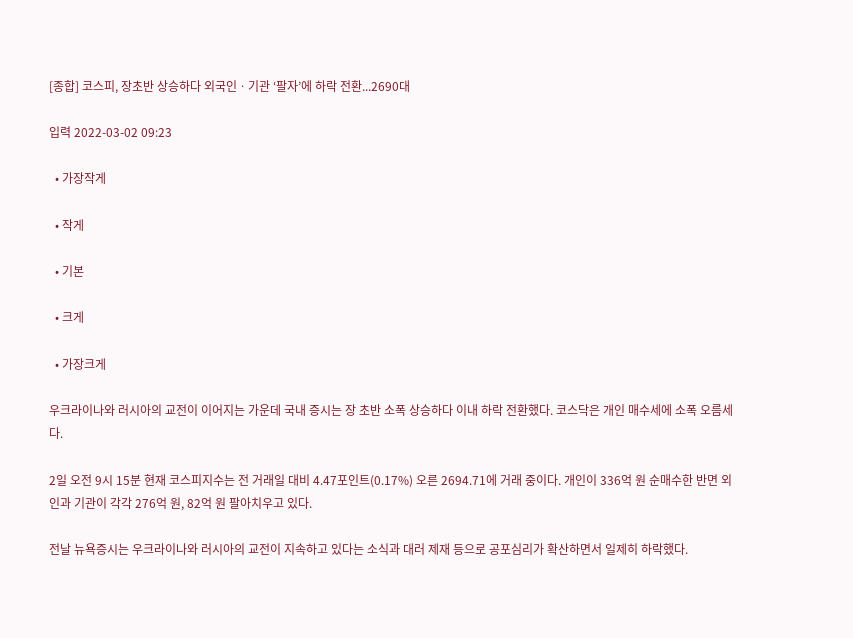[종합] 코스피, 장초반 상승하다 외국인ㆍ기관 ‘팔자’에 하락 전환...2690대

입력 2022-03-02 09:23

  • 가장작게

  • 작게

  • 기본

  • 크게

  • 가장크게

우크라이나와 러시아의 교전이 이어지는 가운데 국내 증시는 장 초반 소폭 상승하다 이내 하락 전환했다. 코스닥은 개인 매수세에 소폭 오름세다.

2일 오전 9시 15분 현재 코스피지수는 전 거래일 대비 4.47포인트(0.17%) 오른 2694.71에 거래 중이다. 개인이 336억 원 순매수한 반면 외인과 기관이 각각 276억 원, 82억 원 팔아치우고 있다.

전날 뉴욕증시는 우크라이나와 러시아의 교전이 지속하고 있다는 소식과 대러 제재 등으로 공포심리가 확산하면서 일제히 하락했다.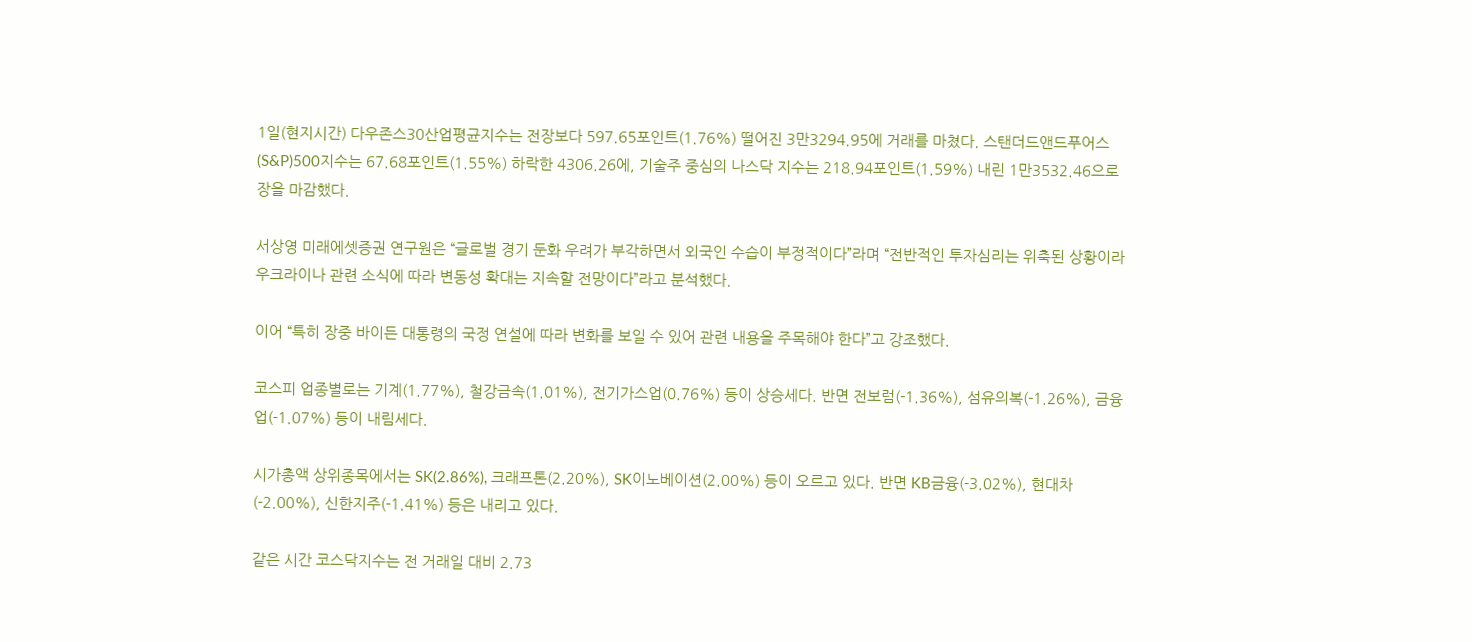1일(현지시간) 다우존스30산업평균지수는 전장보다 597.65포인트(1.76%) 떨어진 3만3294.95에 거래를 마쳤다. 스탠더드앤드푸어스(S&P)500지수는 67.68포인트(1.55%) 하락한 4306.26에, 기술주 중심의 나스닥 지수는 218.94포인트(1.59%) 내린 1만3532.46으로 장을 마감했다.

서상영 미래에셋증권 연구원은 “글로벌 경기 둔화 우려가 부각하면서 외국인 수습이 부정적이다”라며 “전반적인 투자심리는 위축된 상황이라 우크라이나 관련 소식에 따라 변동성 확대는 지속할 전망이다”라고 분석했다.

이어 “특히 장중 바이든 대통령의 국정 연설에 따라 변화를 보일 수 있어 관련 내용을 주목해야 한다”고 강조했다.

코스피 업종별로는 기계(1.77%), 철강금속(1.01%), 전기가스업(0.76%) 등이 상승세다. 반면 전보럼(-1.36%), 섬유의복(-1.26%), 금융업(-1.07%) 등이 내림세다.

시가총액 상위종목에서는 SK(2.86%), 크래프톤(2.20%), SK이노베이션(2.00%) 등이 오르고 있다. 반면 KB금융(-3.02%), 현대차(-2.00%), 신한지주(-1.41%) 등은 내리고 있다.

같은 시간 코스닥지수는 전 거래일 대비 2.73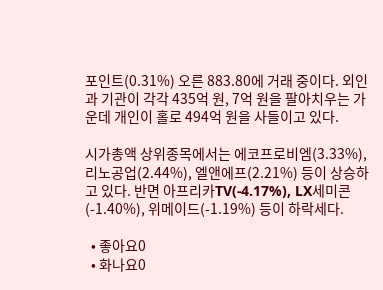포인트(0.31%) 오른 883.80에 거래 중이다. 외인과 기관이 각각 435억 원, 7억 원을 팔아치우는 가운데 개인이 홀로 494억 원을 사들이고 있다.

시가총액 상위종목에서는 에코프로비엠(3.33%), 리노공업(2.44%), 엘앤에프(2.21%) 등이 상승하고 있다. 반면 아프리카TV(-4.17%), LX세미콘(-1.40%), 위메이드(-1.19%) 등이 하락세다.

  • 좋아요0
  • 화나요0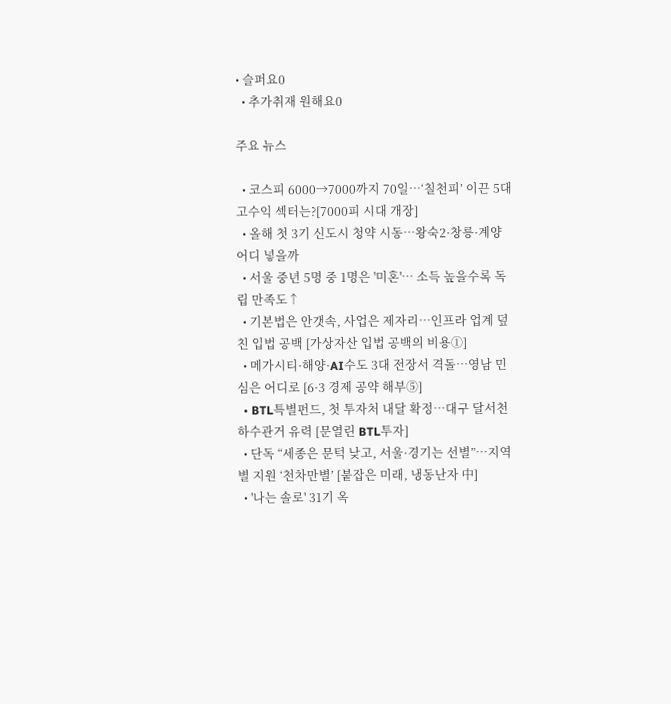• 슬퍼요0
  • 추가취재 원해요0

주요 뉴스

  • 코스피 6000→7000까지 70일⋯‘칠천피’ 이끈 5대 고수익 섹터는?[7000피 시대 개장]
  • 올해 첫 3기 신도시 청약 시동…왕숙2·창릉·계양 어디 넣을까
  • 서울 중년 5명 중 1명은 '미혼'… 소득 높을수록 독립 만족도↑
  • 기본법은 안갯속, 사업은 제자리…인프라 업계 덮친 입법 공백 [가상자산 입법 공백의 비용①]
  • 메가시티·해양·AI수도 3대 전장서 격돌…영남 민심은 어디로 [6·3 경제 공약 해부⑤]
  • BTL특별펀드, 첫 투자처 내달 확정…대구 달서천 하수관거 유력 [문열린 BTL투자]
  • 단독 “세종은 문턱 낮고, 서울·경기는 선별”…지역별 지원 ‘천차만별’ [붙잡은 미래, 냉동난자 中]
  • '나는 솔로' 31기 옥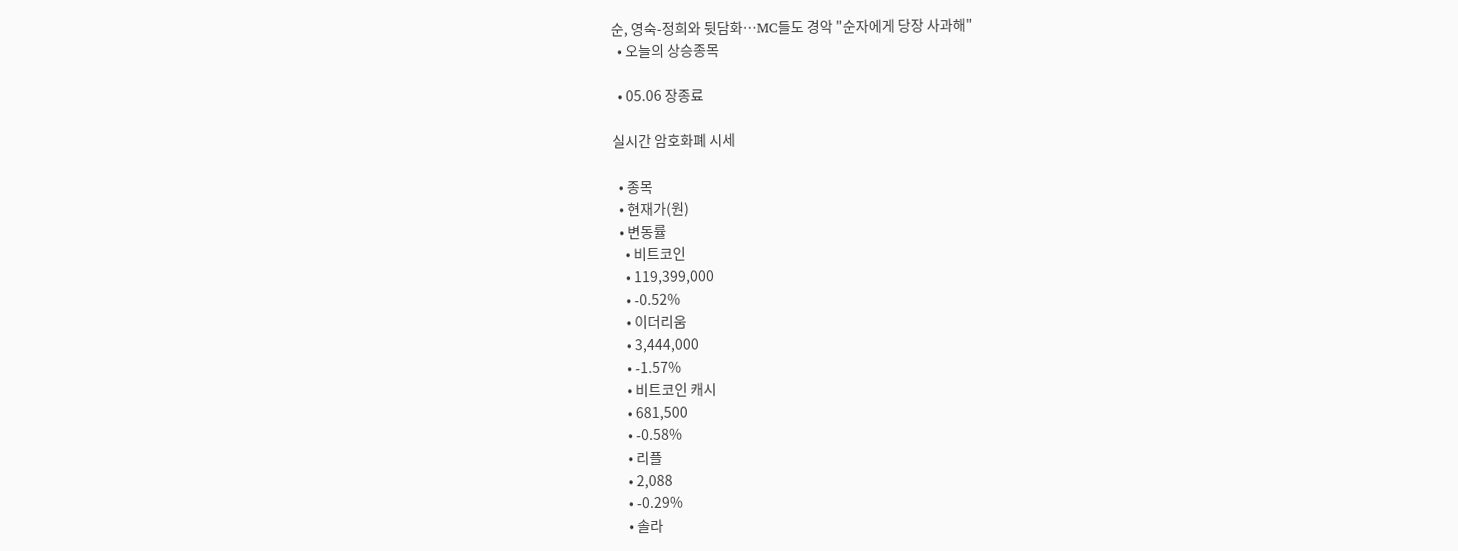순, 영숙-정희와 뒷담화⋯MC들도 경악 "순자에게 당장 사과해"
  • 오늘의 상승종목

  • 05.06 장종료

실시간 암호화폐 시세

  • 종목
  • 현재가(원)
  • 변동률
    • 비트코인
    • 119,399,000
    • -0.52%
    • 이더리움
    • 3,444,000
    • -1.57%
    • 비트코인 캐시
    • 681,500
    • -0.58%
    • 리플
    • 2,088
    • -0.29%
    • 솔라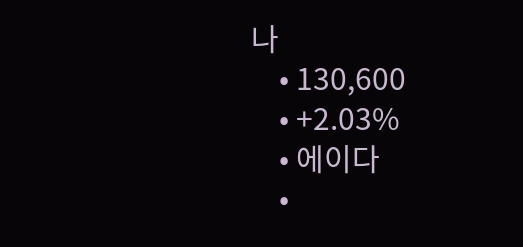나
    • 130,600
    • +2.03%
    • 에이다
    •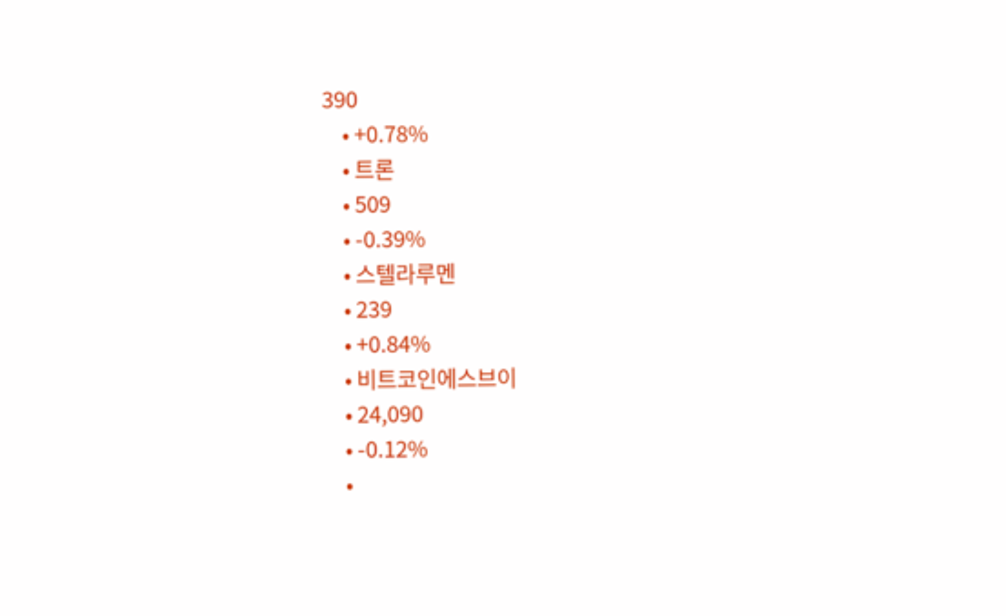390
    • +0.78%
    • 트론
    • 509
    • -0.39%
    • 스텔라루멘
    • 239
    • +0.84%
    • 비트코인에스브이
    • 24,090
    • -0.12%
    •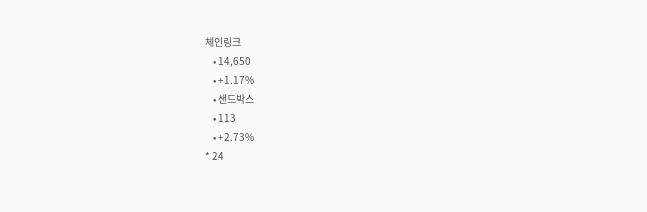체인링크
    • 14,650
    • +1.17%
    • 샌드박스
    • 113
    • +2.73%
* 24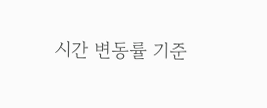시간 변동률 기준